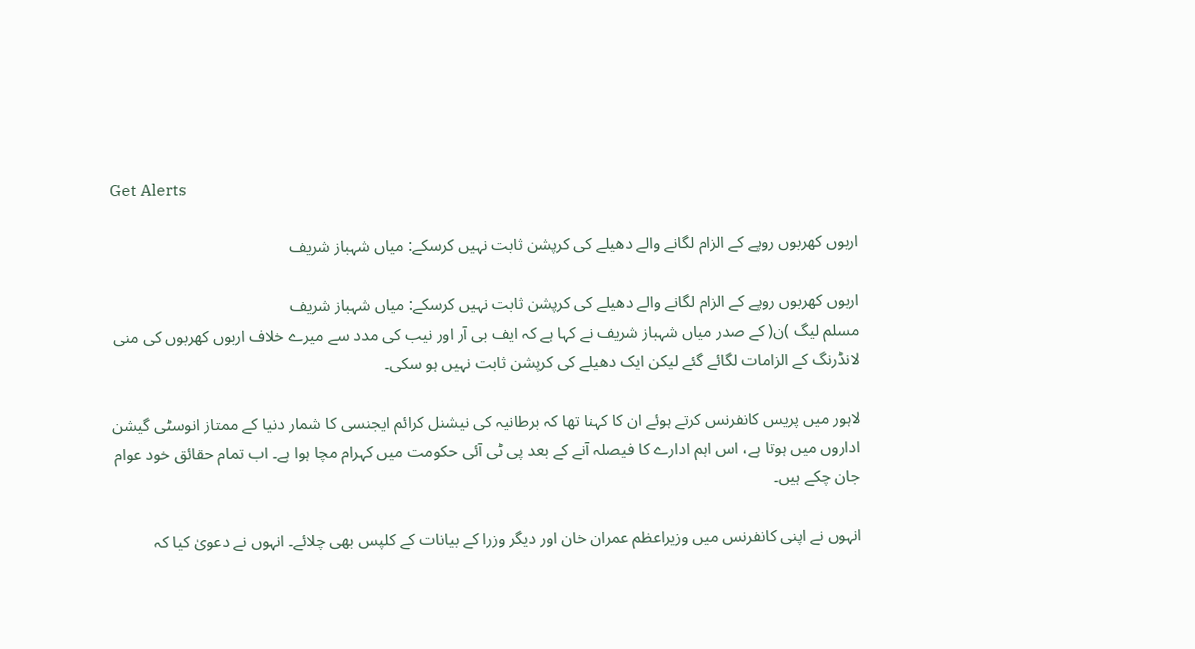Get Alerts

اربوں کھربوں روپے کے الزام لگانے والے دھیلے کی کرپشن ثابت نہیں کرسکے: میاں شہباز شریف

اربوں کھربوں روپے کے الزام لگانے والے دھیلے کی کرپشن ثابت نہیں کرسکے: میاں شہباز شریف
مسلم لیگ )ن( کے صدر میاں شہباز شریف نے کہا ہے کہ ایف بی آر اور نیب کی مدد سے میرے خلاف اربوں کھربوں کی منی لانڈرنگ کے الزامات لگائے گئے لیکن ایک دھیلے کی کرپشن ثابت نہیں ہو سکی۔

لاہور میں پریس کانفرنس کرتے ہوئے ان کا کہنا تھا کہ برطانیہ کی نیشنل کرائم ایجنسی کا شمار دنیا کے ممتاز انوسٹی گیشن اداروں میں ہوتا ہے، اس اہم ادارے کا فیصلہ آنے کے بعد پی ٹی آئی حکومت میں کہرام مچا ہوا ہے۔ اب تمام حقائق خود عوام جان چکے ہیں۔

انہوں نے اپنی کانفرنس میں وزیراعظم عمران خان اور دیگر وزرا کے بیانات کے کلپس بھی چلائے۔ انہوں نے دعویٰ کیا کہ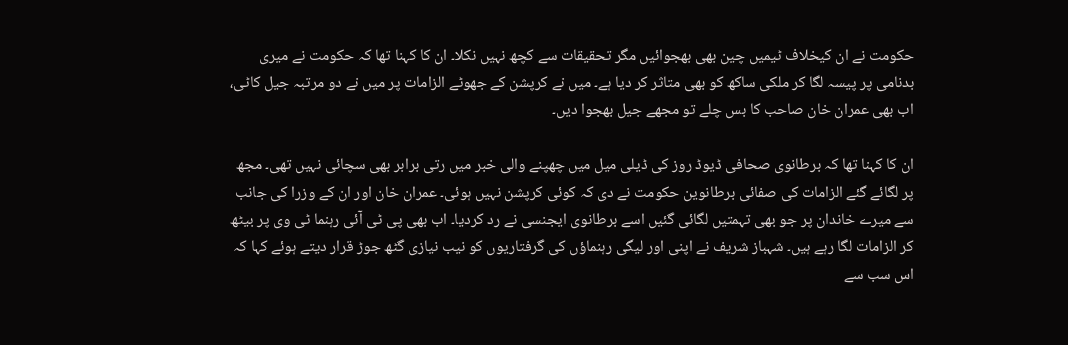حکومت نے ان کیخلاف ٹیمیں چین بھی بھجوائیں مگر تحقیقات سے کچھ نہیں نکلا۔ ان کا کہنا تھا کہ حکومت نے میری بدنامی پر پیسہ لگا کر ملکی ساکھ کو بھی متاثر کر دیا ہے۔ میں نے کرپشن کے جھوٹے الزامات پر میں نے دو مرتبہ جیل کاٹی، اب بھی عمران خان صاحب کا بس چلے تو مجھے جیل بھجوا دیں۔

ان کا کہنا تھا کہ برطانوی صحافی ڈیوڈ روز کی ڈیلی میل میں چھپنے والی خبر میں رتی برابر بھی سچائی نہیں تھی۔ مجھ پر لگائے گئے الزامات کی صفائی برطانوین حکومت نے دی کہ کوئی کرپشن نہیں ہوئی۔ عمران خان اور ان کے وزرا کی جانب سے میرے خاندان پر جو بھی تہمتیں لگائی گئیں اسے برطانوی ایجنسی نے رد کردیا۔ اب بھی پی ٹی آئی رہنما ٹی وی پر بیٹھ کر الزامات لگا رہے ہیں۔ شہباز شریف نے اپنی اور لیگی رہنماؤں کی گرفتاریوں کو نیب نیازی گٹھ جوڑ قرار دیتے ہوئے کہا کہ اس سب سے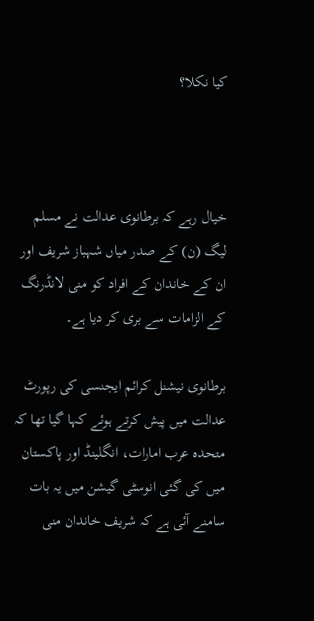کیا نکلا؟



خیال رہے کہ برطانوی عدالت نے مسلم لیگ (ن) کے صدر میاں شہباز شریف اور ان کے خاندان کے افراد کو منی لانڈرنگ کے الزامات سے بری کر دیا ہے۔

برطانوی نیشنل کرائم ایجنسی کی رپورٹ عدالت میں پیش کرتے ہوئے کہا گیا تھا کہ متحدہ عرب امارات، انگلینڈ اور پاکستان میں کی گئی انوسٹی گیشن میں یہ بات سامنے آئی ہے کہ شریف خاندان منی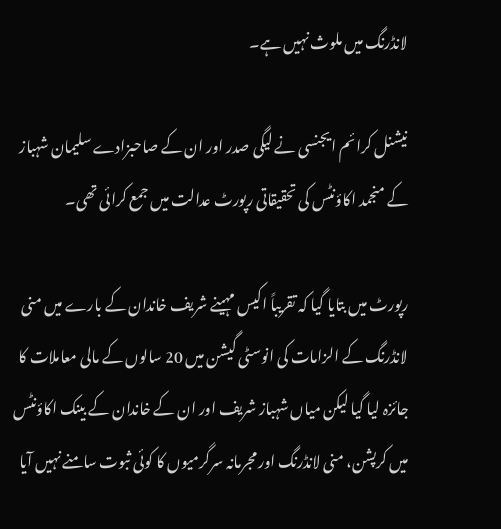لانڈرنگ میں ملوث نہیں ہے۔

نیشنل کرائم ایجنسی نے لیگی صدر اور ان کے صاحبزادے سلیمان شہباز کے منجمد اکاؤنٹس کی تحقیقاتی رپورٹ عدالت میں جمع کرائی تھی۔

رپورٹ میں بتایا گیا کہ تقریباً اکیس مہینے شریف خاندان کے بارے میں منی لانڈرنگ کے الزامات کی انوسٹی گیشن میں 20 سالوں کے مالی معاملات کا جائزہ لیا گیا لیکن میاں شہباز شریف اور ان کے خاندان کے بینک اکاؤنٹس میں کرپشن، منی لانڈرنگ اور مجرمانہ سرگرمیوں کا کوئی ثبوت سامنے نہیں آیا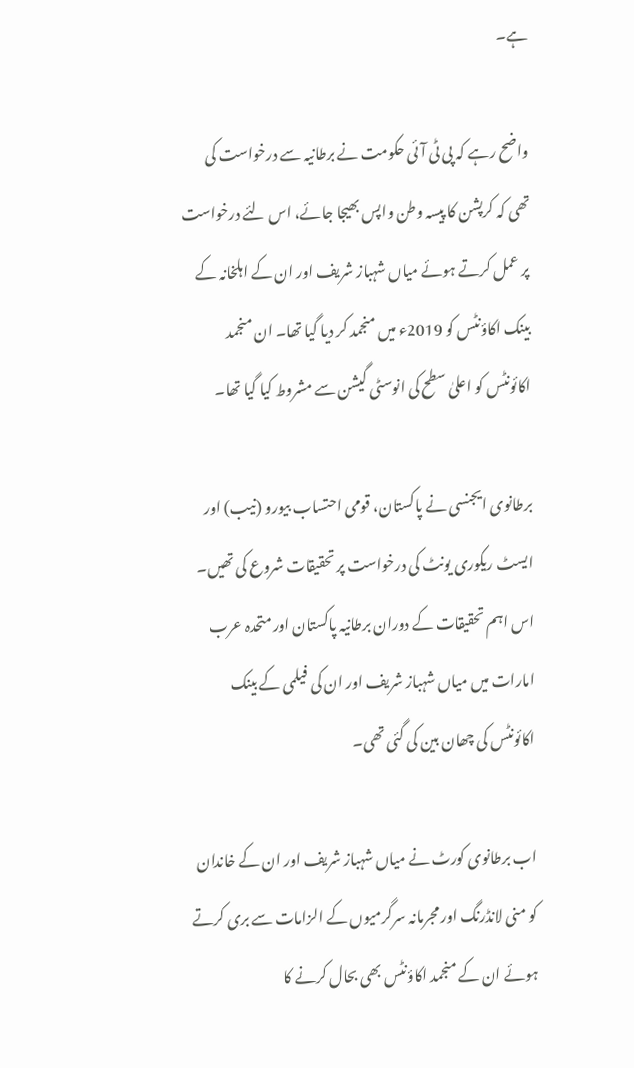ہے۔

واضح رہے کہ پی ٹی آئی حکومت نے برطانیہ سے درخواست کی تھی کہ کرپشن کا پیسہ وطن واپس بھیجا جائے، اس لئے درخواست پر عمل کرتے ہوئے میاں شہباز شریف اور ان کے اہلخانہ کے بینک اکاؤنٹس کو 2019ء میں منجمد کر دیا گیا تھا۔ ان منجمد اکائونٹس کو اعلیٰ سطح کی انوسٹی گیشن سے مشروط کیا گیا تھا۔

برطانوی ایجنسی نے پاکستان، قومی احتساب بیورو (نیب) اور ایسٹ ریکوری یونٹ کی درخواست پر تحقیقات شروع کی تھیں۔ اس اہم تحقیقات کے دوران برطانیہ پاکستان اور متحدہ عرب امارات میں میاں شہباز شریف اور ان کی فیلمی کے بینک اکائونٹس کی چھان بین کی گئی تھی۔

اب برطانوی کورٹ نے میاں شہباز شریف اور ان کے خاندان کو منی لانڈرنگ اور مجرمانہ سرگرمیوں کے الزامات سے بری کرتے ہوئے ان کے منجمد اکاؤنٹس بھی بحال کرنے کا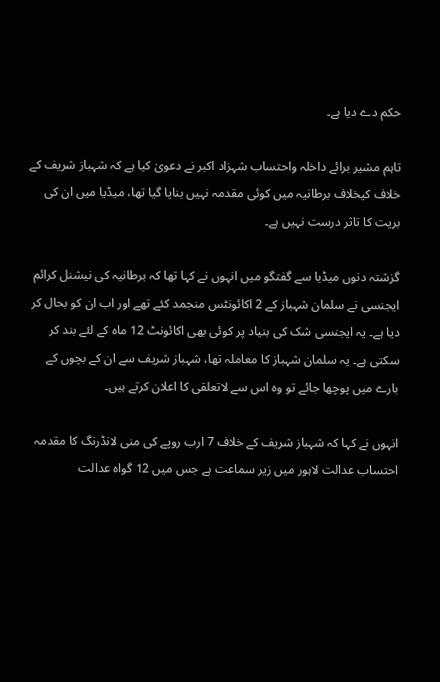حکم دے دیا ہے۔

تاہم مشیر برائے داخلہ واحتساب شہزاد اکبر نے دعویٰ کیا ہے کہ شہباز شریف کے خلاف کیخلاف برطانیہ میں کوئی مقدمہ نہیں بنایا گیا تھا، میڈیا میں ان کی بریت کا تاثر درست نہیں ہے۔

گزشتہ دنوں میڈیا سے گفتگو میں انہوں نے کہا تھا کہ برطانیہ کی نیشنل کرائم ایجنسی نے سلمان شہباز کے 2 اکائونٹس منجمد کئے تھے اور اب ان کو بحال کر دیا ہے۔ یہ ایجنسی شک کی بنیاد پر کوئی بھی اکائونٹ 12 ماہ کے لئے بند کر سکتی ہے۔ یہ سلمان شہباز کا معاملہ تھا، شہباز شریف سے ان کے بچوں کے بارے میں پوچھا جائے تو وہ اس سے لاتعلقی کا اعلان کرتے ہیں۔

انہوں نے کہا کہ شہباز شریف کے خلاف 7 ارب روپے کی منی لانڈرنگ کا مقدمہ احتساب عدالت لاہور میں زیر سماعت ہے جس میں 12 گواہ عدالت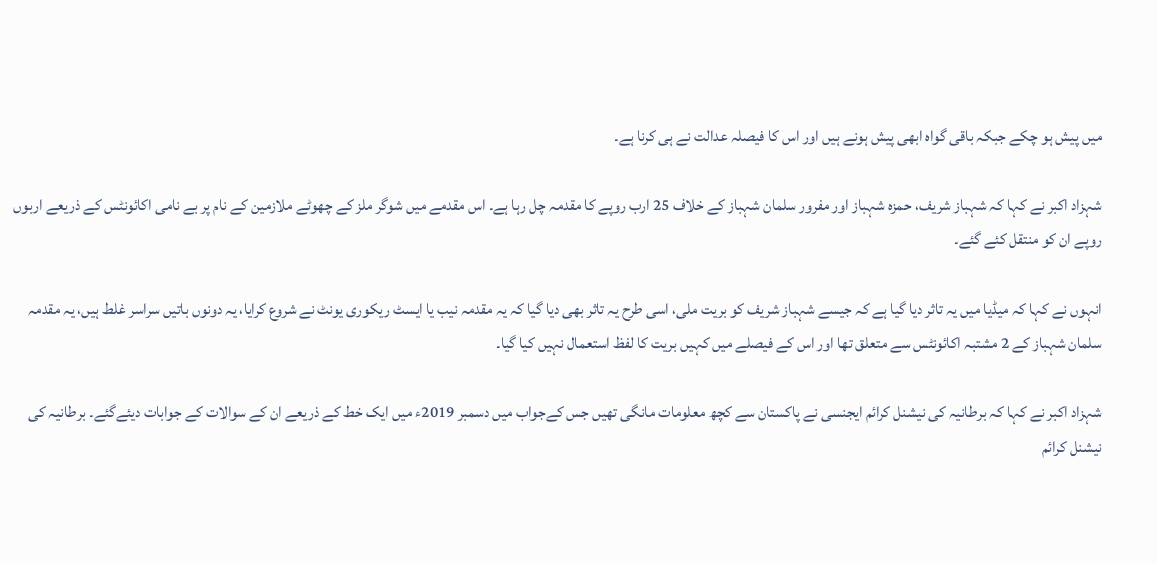میں پیش ہو چکے جبکہ باقی گواہ ابھی پیش ہونے ہیں اور اس کا فیصلہ عدالت نے ہی کرنا ہے۔

شہزاد اکبر نے کہا کہ شہباز شریف، حمزہ شہباز اور مفرور سلمان شہباز کے خلاف 25 ارب روپے کا مقدمہ چل رہا ہے۔ اس مقدمے میں شوگر ملز کے چھوٹے ملازمین کے نام پر بے نامی اکائونٹس کے ذریعے اربوں روپے ان کو منتقل کئے گئے۔

انہوں نے کہا کہ میڈیا میں یہ تاثر دیا گیا ہے کہ جیسے شہباز شریف کو بریت ملی، اسی طرح یہ تاثر بھی دیا گیا کہ یہ مقدمہ نیب یا ایسٹ ریکوری یونٹ نے شروع کرایا، یہ دونوں باتیں سراسر غلط ہیں، یہ مقدمہ سلمان شہباز کے 2 مشتبہ اکائونٹس سے متعلق تھا اور اس کے فیصلے میں کہیں بریت کا لفظ استعمال نہیں کیا گیا۔

شہزاد اکبر نے کہا کہ برطانیہ کی نیشنل کرائم ایجنسی نے پاکستان سے کچھ معلومات مانگی تھیں جس کےجواب میں دسمبر 2019ء میں ایک خط کے ذریعے ان کے سوالات کے جوابات دیئےگئے۔ برطانیہ کی نیشنل کرائم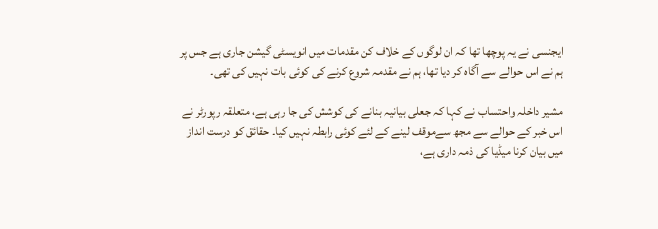ایجنسی نے یہ پوچھا تھا کہ ان لوگوں کے خلاف کن مقدمات میں انویسٹی گیشن جاری ہے جس پر ہم نے اس حوالے سے آگاہ کر دیا تھا، ہم نے مقدمہ شروع کرنے کی کوئی بات نہیں کی تھی۔

مشیر داخلہ واحتساب نے کہا کہ جعلی بیانیہ بنانے کی کوشش کی جا رہی ہے، متعلقہ رپورٹر نے اس خبر کے حوالے سے مجھ سےموقف لینے کے لئے کوئی رابطہ نہیں کیا۔ حقائق کو درست انداز میں بیان کرنا میڈیا کی ذمہ داری ہے،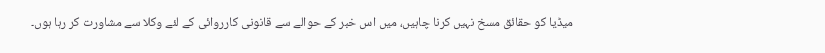میڈیا کو حقائق مسخ نہیں کرنا چاہیں، میں اس خبر کے حوالے سے قانونی کارروائی کے لئے وکلا سے مشاورت کر رہا ہوں۔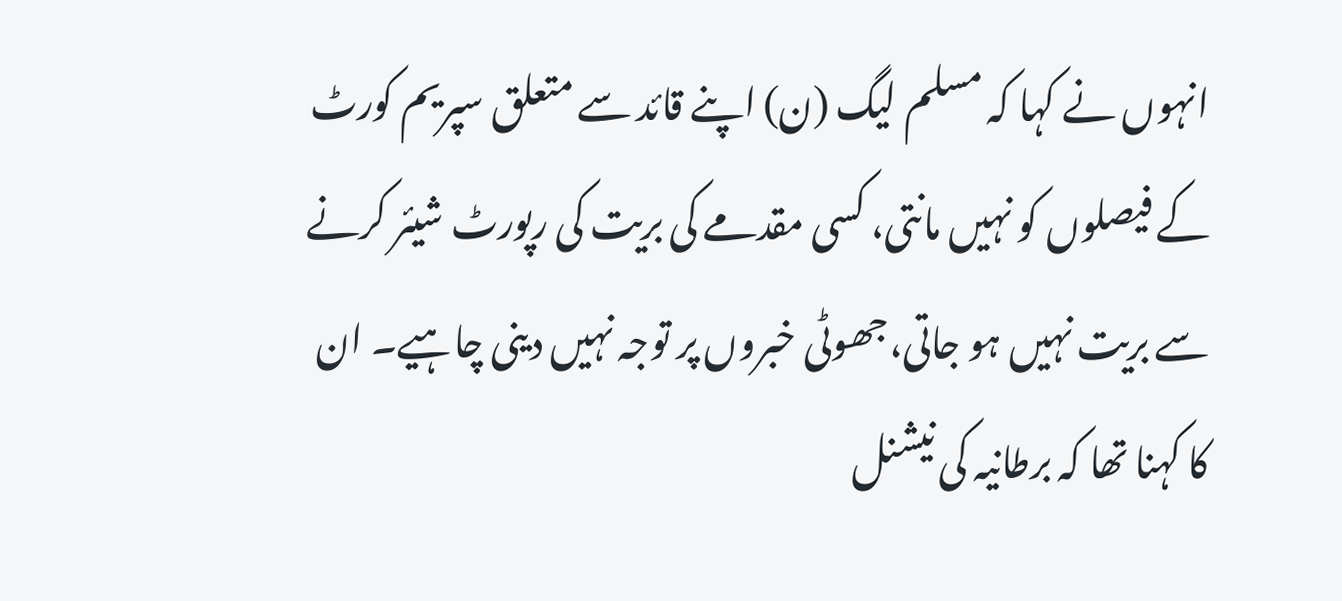انہوں نے کہا کہ مسلم لیگ (ن) اپنے قائد سے متعلق سپریم کورٹ کے فیصلوں کو نہیں مانتی، کسی مقدمے کی بریت کی رپورٹ شیئر کرنے سے بریت نہیں ہو جاتی،جھوٹی خبروں پر توجہ نہیں دینی چاہیے۔ ان کا کہنا تھا کہ برطانیہ کی نیشنل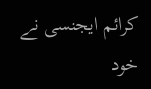کرائم ایجنسی نے خود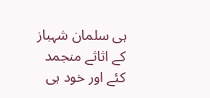ہی سلمان شہباز کے اثاثے منجمد کئے اور خود ہی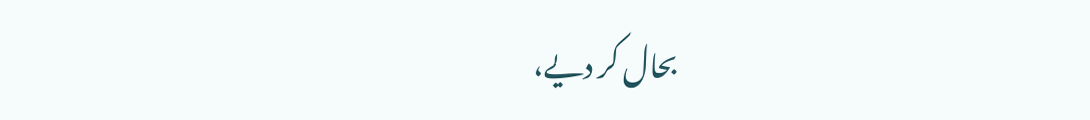بحال کر دیے،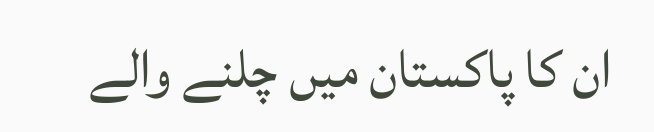ان کا پاکستان میں چلنے والے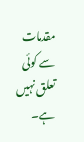مقدمات سے کوئی تعلق نہیں ہے۔